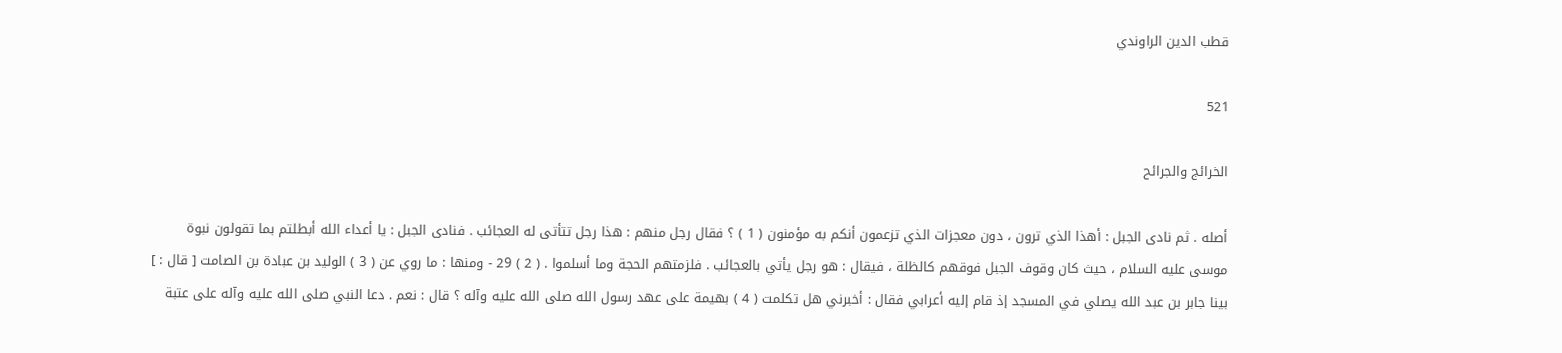قطب الدين الراوندي

521

الخرائج والجرائح

أصله . ثم نادى الجبل : أهذا الذي ترون ، دون معجزات الذي تزعمون أنكم به مؤمنون ( 1 ) ؟ فقال رجل منهم : هذا رجل تتأتى له العجائب . فنادى الجبل : يا أعداء الله أبطلتم بما تقولون نبوة موسى عليه السلام ، حيث كان وقوف الجبل فوقهم كالظلة ، فيقال : هو رجل يأتي بالعجائب . فلزمتهم الحجة وما أسلموا . ( 2 ) 29 - ومنها : ما روي عن ( 3 ) الوليد بن عبادة بن الصامت [ قال : ] بينا جابر بن عبد الله يصلي في المسجد إذ قام إليه أعرابي فقال : أخبرني هل تكلمت ( 4 ) بهيمة على عهد رسول الله صلى الله عليه وآله ؟ قال : نعم . دعا النبي صلى الله عليه وآله على عتبة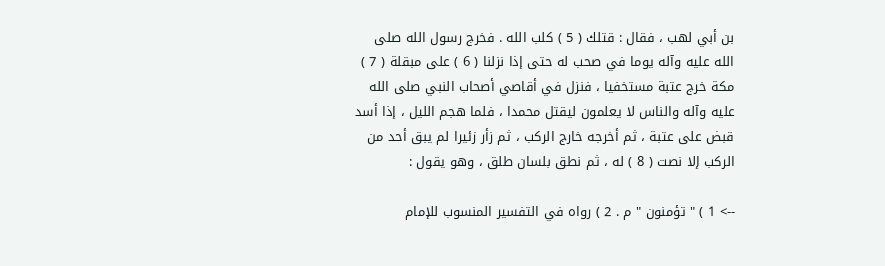بن أبي لهب ، فقال : قتلك ( 5 ) كلب الله . فخرج رسول الله صلى الله عليه وآله يوما في صحب له حتى إذا نزلنا ( 6 ) على مبقلة ( 7 ) مكة خرج عتبة مستخفيا ، فنزل في أقاصي أصحاب النبي صلى الله عليه وآله والناس لا يعلمون ليقتل محمدا ، فلما هجم الليل ، إذا أسد قبض على عتبة ، ثم أخرجه خارج الركب ، ثم زأر زئيرا لم يبق أحد من الركب إلا نصت ( 8 ) له ، ثم نطق بلسان طلق ، وهو يقول :

--> 1 ) " تؤمنون " م . 2 ) رواه في التفسير المنسوب للإمام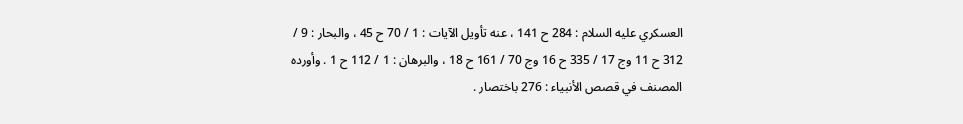العسكري عليه السلام : 284 ح 141 ، عنه تأويل الآيات : 1 / 70 ح 45 ، والبحار : 9 / 312 ح 11 وج 17 / 335 ح 16 وج 70 / 161 ح 18 ، والبرهان : 1 / 112 ح 1 . وأورده المصنف في قصص الأنبياء : 276 باختصار .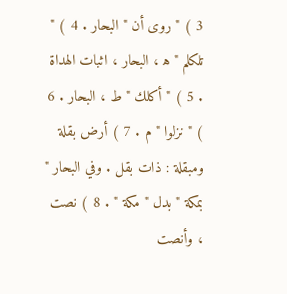3 ) " روى أن " البحار . 4 ) " تلكلم " ه‍ ، البحار ، اثبات الهداة . 5 ) " أكلك " ط ، البحار . 6 ) " نزلوا " م . 7 ) أرض بقلة ومبقلة : ذات بقل . وفي البحار " بمكة " بدل " مكة " . 8 ) نصت ، وأنصت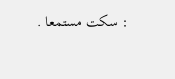: سكت مستمعا .